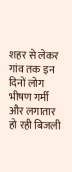शहर से लेकर गांव तक इन दिनों लोग भीषण गर्मी और लगातार हो रही बिजली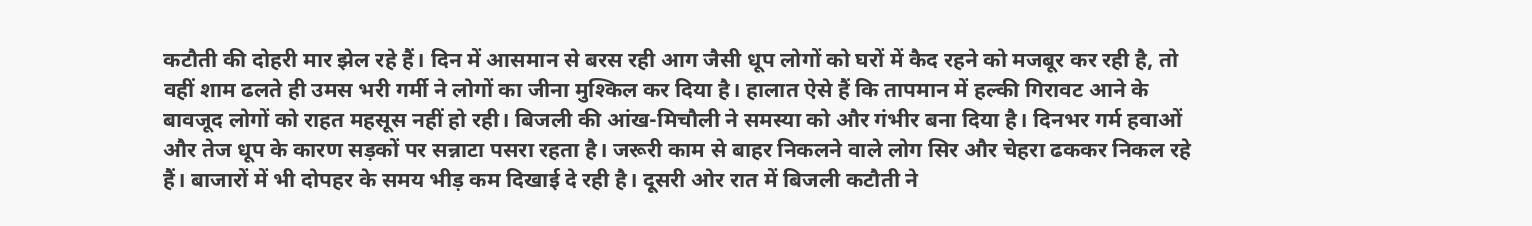कटौती की दोहरी मार झेल रहे हैं। दिन में आसमान से बरस रही आग जैसी धूप लोगों को घरों में कैद रहने को मजबूर कर रही है, तो वहीं शाम ढलते ही उमस भरी गर्मी ने लोगों का जीना मुश्किल कर दिया है। हालात ऐसे हैं कि तापमान में हल्की गिरावट आने के बावजूद लोगों को राहत महसूस नहीं हो रही। बिजली की आंख-मिचौली ने समस्या को और गंभीर बना दिया है। दिनभर गर्म हवाओं और तेज धूप के कारण सड़कों पर सन्नाटा पसरा रहता है। जरूरी काम से बाहर निकलने वाले लोग सिर और चेहरा ढककर निकल रहे हैं। बाजारों में भी दोपहर के समय भीड़ कम दिखाई दे रही है। दूसरी ओर रात में बिजली कटौती ने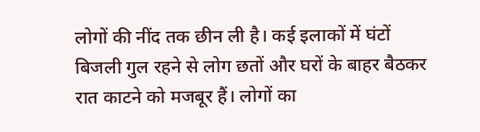लोगों की नींद तक छीन ली है। कई इलाकों में घंटों बिजली गुल रहने से लोग छतों और घरों के बाहर बैठकर रात काटने को मजबूर हैं। लोगों का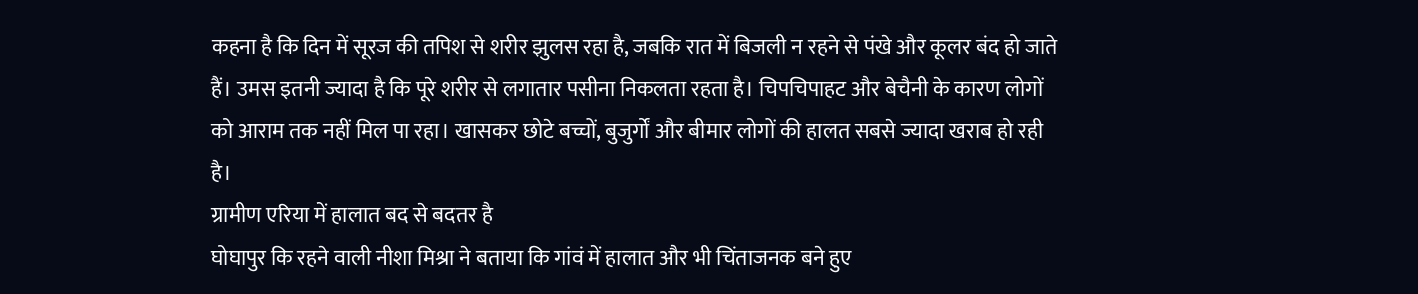कहना है कि दिन में सूरज की तपिश से शरीर झुलस रहा है, जबकि रात में बिजली न रहने से पंखे और कूलर बंद हो जाते हैं। उमस इतनी ज्यादा है कि पूरे शरीर से लगातार पसीना निकलता रहता है। चिपचिपाहट और बेचैनी के कारण लोगों को आराम तक नहीं मिल पा रहा। खासकर छोटे बच्चों, बुजुर्गों और बीमार लोगों की हालत सबसे ज्यादा खराब हो रही है।
ग्रामीण एरिया में हालात बद से बदतर है
घोघापुर कि रहने वाली नीशा मिश्रा ने बताया कि गांवं में हालात और भी चिंताजनक बने हुए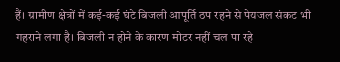हैं। ग्रामीण क्षेत्रों में कई-कई घंटे बिजली आपूर्ति ठप रहने से पेयजल संकट भी गहराने लगा है। बिजली न होने के कारण मोटर नहीं चल पा रहे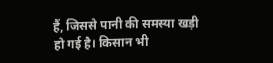हैं, जिससे पानी की समस्या खड़ी हो गई है। किसान भी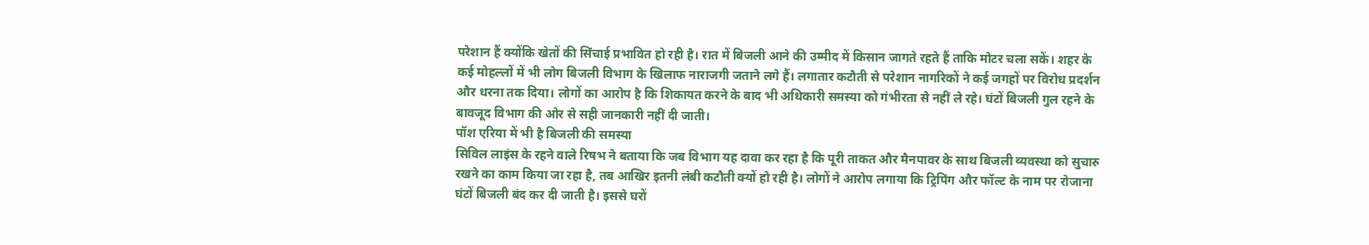परेशान हैं क्योंकि खेतों की सिंचाई प्रभावित हो रही है। रात में बिजली आने की उम्मीद में किसान जागते रहते हैं ताकि मोटर चला सकें। शहर के कई मोहल्लों में भी लोग बिजली विभाग के खिलाफ नाराजगी जताने लगे हैं। लगातार कटौती से परेशान नागरिकों ने कई जगहों पर विरोध प्रदर्शन और धरना तक दिया। लोगों का आरोप है कि शिकायत करने के बाद भी अधिकारी समस्या को गंभीरता से नहीं ले रहे। घंटों बिजली गुल रहने के बावजूद विभाग की ओर से सही जानकारी नहीं दी जाती।
पॉश एरिया में भी है बिजली की समस्या
सिविल लाइंस के रहने वाले रिषभ ने बताया कि जब विभाग यह दावा कर रहा है कि पूरी ताकत और मैनपावर के साथ बिजली व्यवस्था को सुचारु रखने का काम किया जा रहा है, तब आखिर इतनी लंबी कटौती क्यों हो रही है। लोगों ने आरोप लगाया कि ट्रिपिंग और फॉल्ट के नाम पर रोजाना घंटों बिजली बंद कर दी जाती है। इससे घरों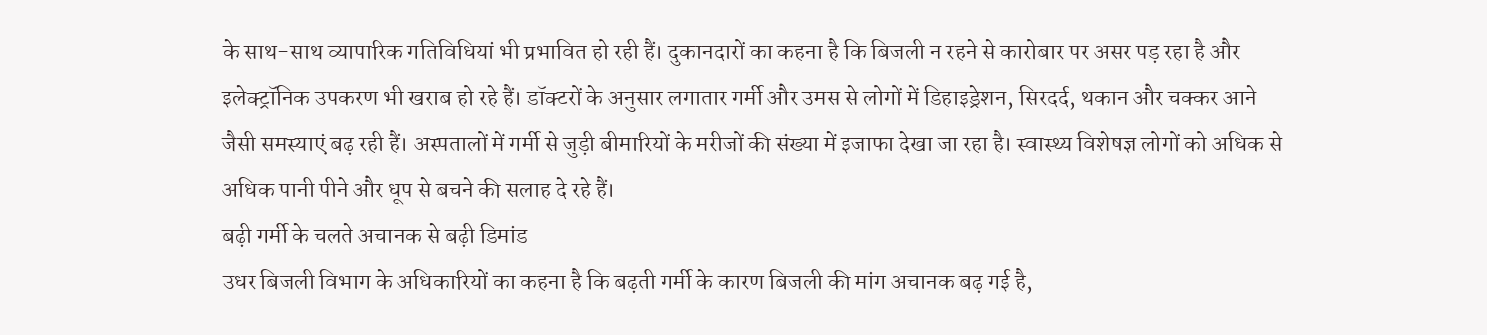के साथ-साथ व्यापारिक गतिविधियां भी प्रभावित हो रही हैं। दुकानदारों का कहना है कि बिजली न रहने से कारोबार पर असर पड़ रहा है और इलेक्ट्रॉनिक उपकरण भी खराब हो रहे हैं। डॉक्टरों के अनुसार लगातार गर्मी और उमस से लोगों में डिहाइड्रेशन, सिरदर्द, थकान और चक्कर आने जैसी समस्याएं बढ़ रही हैं। अस्पतालों में गर्मी से जुड़ी बीमारियों के मरीजों की संख्या में इजाफा देखा जा रहा है। स्वास्थ्य विशेषज्ञ लोगों को अधिक से अधिक पानी पीने और धूप से बचने की सलाह दे रहे हैं।
बढ़ी गर्मी के चलते अचानक से बढ़ी डिमांड
उधर बिजली विभाग के अधिकारियों का कहना है कि बढ़ती गर्मी के कारण बिजली की मांग अचानक बढ़ गई है,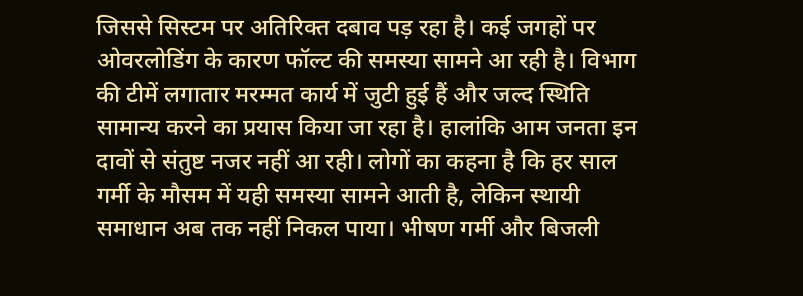जिससे सिस्टम पर अतिरिक्त दबाव पड़ रहा है। कई जगहों पर ओवरलोडिंग के कारण फॉल्ट की समस्या सामने आ रही है। विभाग की टीमें लगातार मरम्मत कार्य में जुटी हुई हैं और जल्द स्थिति सामान्य करने का प्रयास किया जा रहा है। हालांकि आम जनता इन दावों से संतुष्ट नजर नहीं आ रही। लोगों का कहना है कि हर साल गर्मी के मौसम में यही समस्या सामने आती है, लेकिन स्थायी समाधान अब तक नहीं निकल पाया। भीषण गर्मी और बिजली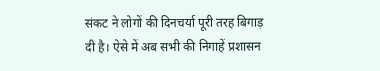संकट ने लोगों की दिनचर्या पूरी तरह बिगाड़ दी है। ऐसे में अब सभी की निगाहें प्रशासन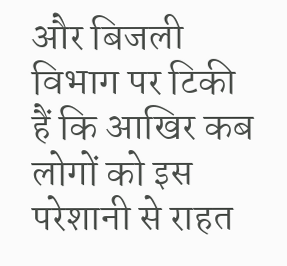और बिजली विभाग पर टिकी हैं कि आखिर कब लोगों को इस परेशानी से राहत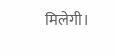मिलेगी।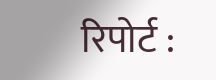रिपोर्ट :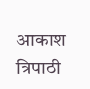आकाश त्रिपाठी